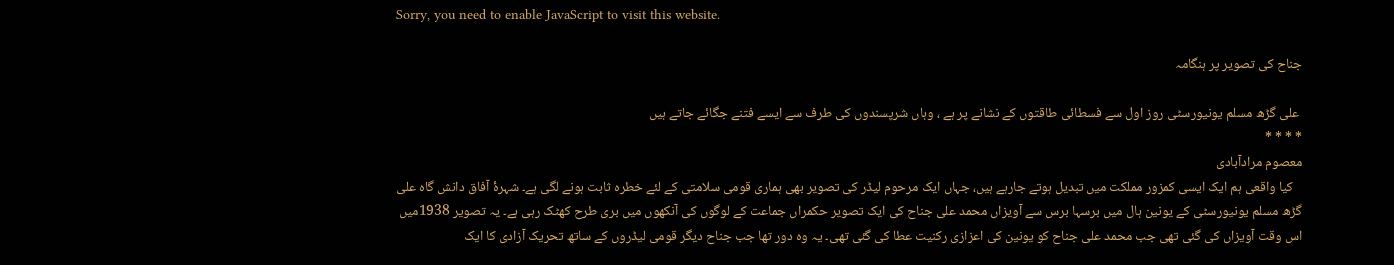Sorry, you need to enable JavaScript to visit this website.

جناح کی تصویر پر ہنگامہ

 علی گڑھ مسلم یونیورسٹی روز اول سے فسطائی طاقتوں کے نشانے پر ہے ، وہاں شرپسندوں کی طرف سے ایسے فتنے جگائے جاتے ہیں
* * * *
معصوم مرادآبادی
   کیا واقعی ہم ایک ایسی کمزور مملکت میں تبدیل ہوتے جارہے ہیں، جہاں ایک مرحوم لیڈر کی تصویر بھی ہماری قومی سلامتی کے لئے خطرہ ثابت ہونے لگی ہے۔ شہرۂ آفاق دانش گاہ علی گڑھ مسلم یونیورسٹی کے یونین ہال میں برسہا برس سے آویزاں محمد علی جناح کی ایک تصویر حکمراں جماعت کے لوگوں کی آنکھوں میں بری طرح کھٹک رہی ہے۔ یہ تصویر 1938میں اس وقت آویزاں کی گئی تھی جب محمد علی جناح کو یونین کی اعزازی رکنیت عطا کی گئی تھی۔ یہ وہ دور تھا جب جناح دیگر قومی لیڈروں کے ساتھ تحریک آزادی کا ایک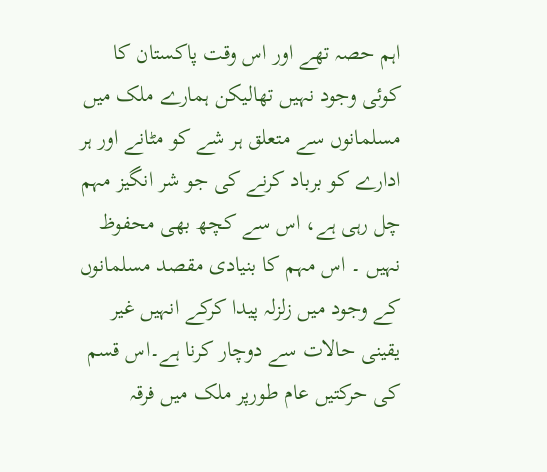اہم حصہ تھے اور اس وقت پاکستان کا کوئی وجود نہیں تھالیکن ہمارے ملک میں مسلمانوں سے متعلق ہر شے کو مٹانے اور ہر ادارے کو برباد کرنے کی جو شر انگیز مہم چل رہی ہے، اس سے کچھ بھی محفوظ نہیں ۔ اس مہم کا بنیادی مقصد مسلمانوں کے وجود میں زلزلہ پیدا کرکے انہیں غیر یقینی حالات سے دوچار کرنا ہے۔اس قسم کی حرکتیں عام طورپر ملک میں فرقہ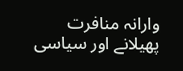وارانہ منافرت پھیلانے اور سیاسی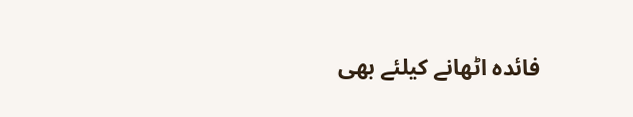فائدہ اٹھانے کیلئے بھی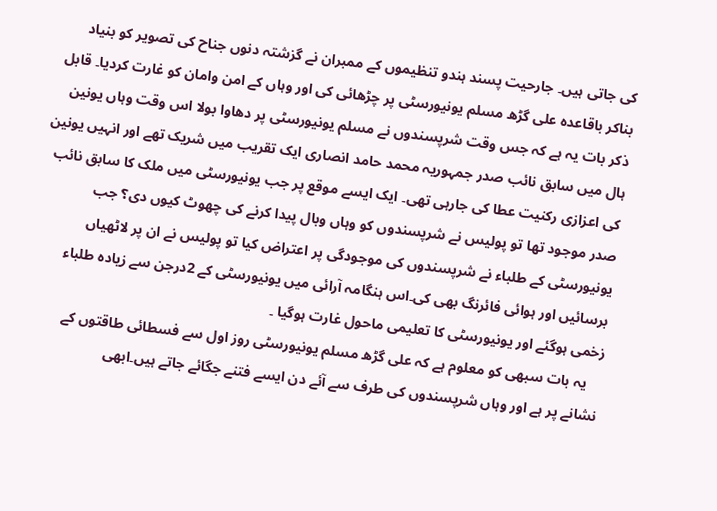کی جاتی ہیں۔ جارحیت پسند ہندو تنظیموں کے ممبران نے گزشتہ دنوں جناح کی تصویر کو بنیاد بناکر باقاعدہ علی گڑھ مسلم یونیورسٹی پر چڑھائی کی اور وہاں کے امن وامان کو غارت کردیا۔ قابل ذکر بات یہ ہے کہ جس وقت شرپسندوں نے مسلم یونیورسٹی پر دھاوا بولا اس وقت وہاں یونین ہال میں سابق نائب صدر جمہوریہ محمد حامد انصاری ایک تقریب میں شریک تھے اور انہیں یونین کی اعزازی رکنیت عطا کی جارہی تھی۔ ایک ایسے موقع پر جب یونیورسٹی میں ملک کا سابق نائب صدر موجود تھا تو پولیس نے شرپسندوں کو وہاں وبال پیدا کرنے کی چھوٹ کیوں دی؟ جب یونیورسٹی کے طلباء نے شرپسندوں کی موجودگی پر اعتراض کیا تو پولیس نے ان پر لاٹھیاں برسائیں اور ہوائی فائرنگ بھی کی۔اس ہنگامہ آرائی میں یونیورسٹی کے 2درجن سے زیادہ طلباء زخمی ہوگئے اور یونیورسٹی کا تعلیمی ماحول غارت ہوگیا ۔
    یہ بات سبھی کو معلوم ہے کہ علی گڑھ مسلم یونیورسٹی روز اول سے فسطائی طاقتوں کے نشانے پر ہے اور وہاں شرپسندوں کی طرف سے آئے دن ایسے فتنے جگائے جاتے ہیں۔ابھی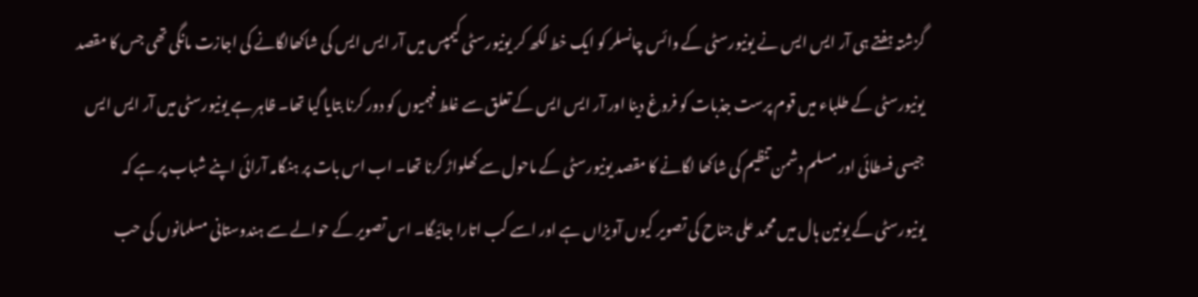گزشتہ ہفتے ہی آر ایس ایس نے یونیورسٹی کے وائس چانسلر کو ایک خط لکھ کر یونیورسٹی کیمپس میں آر ایس ایس کی شاکھالگانے کی اجازت مانگی تھی جس کا مقصد یونیورسٹی کے طلباء میں قوم پرست جذبات کو فروغ دینا اور آر ایس ایس کے تعلق سے غلط فہمیوں کو دور کرنا بتایا گیا تھا۔ ظاہر ہے یونیورسٹی میں آر ایس ایس جیسی فسطائی اور مسلم دشمن تنظیم کی شاکھا لگانے کا مقصد یونیورسٹی کے ماحول سے کھلواڑ کرنا تھا۔ اب اس بات پر ہنگامہ آرائی اپنے شباب پر ہے کہ یونیورسٹی کے یونین ہال میں محمد علی جناح کی تصویر کیوں آویزاں ہے اور اسے کب اتارا جائیگا۔ اس تصویر کے حوالے سے ہندوستانی مسلمانوں کی حب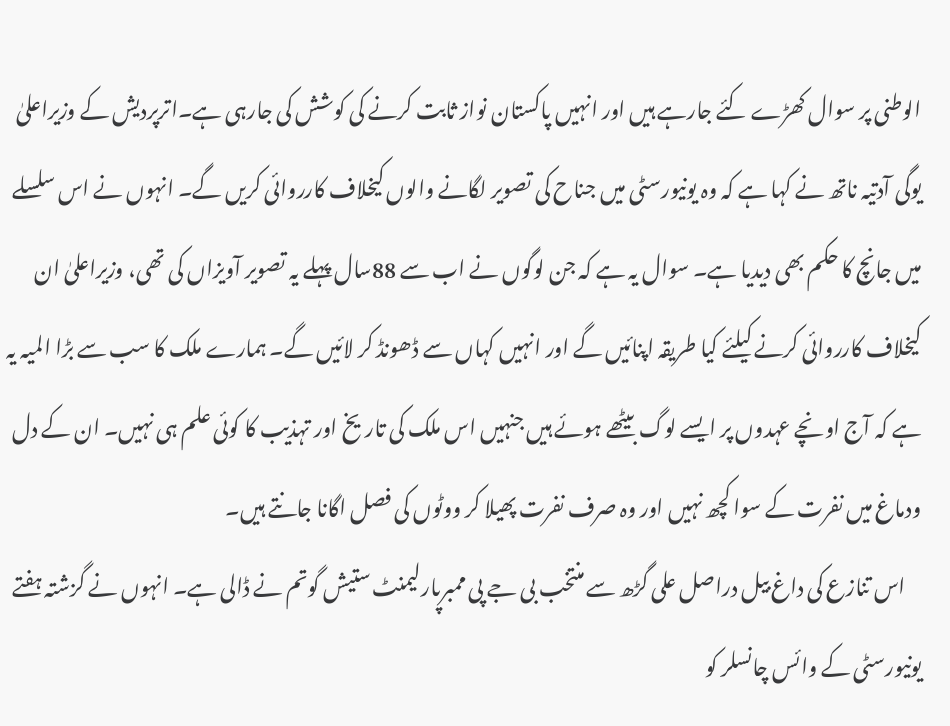الوطنی پر سوال کھڑے کئے جارہے ہیں اور انہیں پاکستان نواز ثابت کرنے کی کوشش کی جارہی ہے۔اترپردیش کے وزیراعلیٰ یوگی آدتیہ ناتھ نے کہا ہے کہ وہ یونیورسٹی میں جناح کی تصویر لگانے والوں کیخلاف کارروائی کریں گے۔ انہوں نے اس سلسلے میں جانچ کا حکم بھی دیدیا ہے۔ سوال یہ ہے کہ جن لوگوں نے اب سے 88سال پہلے یہ تصویر آویزاں کی تھی، وزیراعلیٰ ان کیخلاف کارروائی کرنے کیلئے کیا طریقہ اپنائیں گے اور انہیں کہاں سے ڈھونڈ کر لائیں گے۔ ہمارے ملک کا سب سے بڑا المیہ یہ ہے کہ آج اونچے عہدوں پر ایسے لوگ بیٹھے ہوئے ہیں جنہیں اس ملک کی تاریخ اور تہذیب کا کوئی علم ہی نہیں۔ ان کے دل ودماغ میں نفرت کے سوا کچھ نہیں اور وہ صرف نفرت پھیلا کر ووٹوں کی فصل اگانا جانتے ہیں۔
    اس تنازع کی داغ بیل دراصل علی گڑھ سے منتخب بی جے پی ممبرپارلیمنٹ ستیش گوتم نے ڈالی ہے۔ انہوں نے گزشتہ ہفتے یونیورسٹی کے وائس چانسلر کو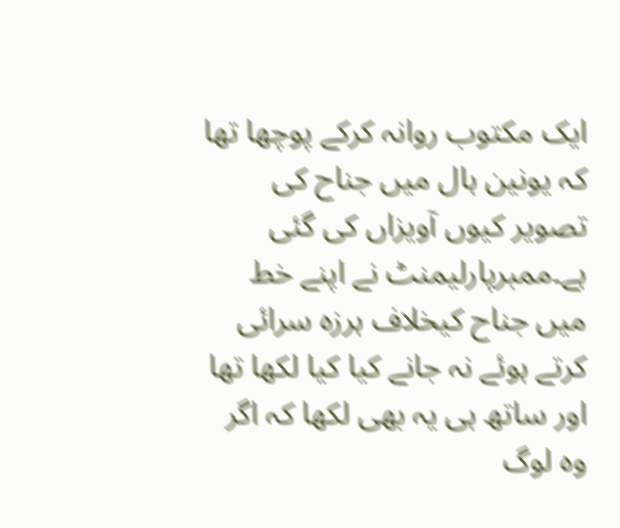ایک مکتوب روانہ کرکے پوچھا تھا کہ یونین ہال میں جناح کی تصویر کیوں آویزاں کی گئی ہے۔ممبرپارلیمنٹ نے اپنے خط میں جناح کیخلاف ہرزہ سرائی کرتے ہوئے نہ جانے کیا کیا لکھا تھا اور ساتھ ہی یہ بھی لکھا کہ اگر وہ لوگ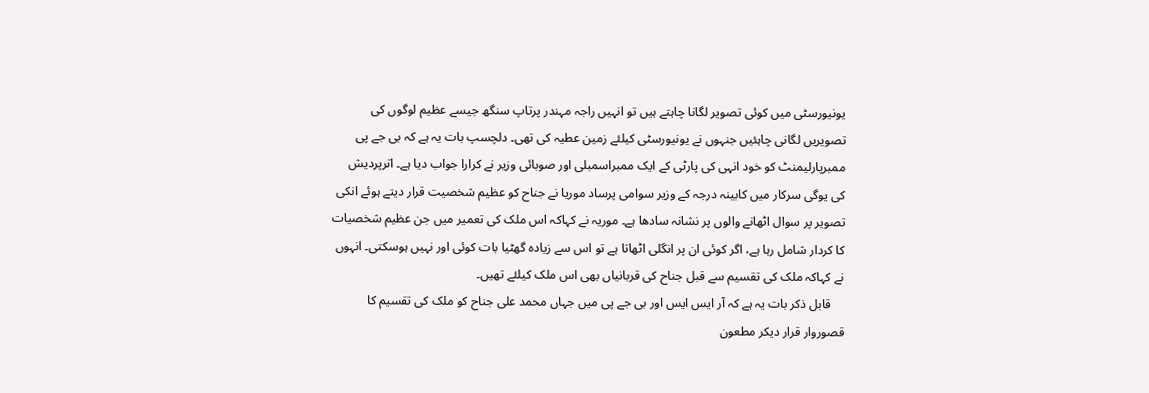یونیورسٹی میں کوئی تصویر لگانا چاہتے ہیں تو انہیں راجہ مہندر پرتاپ سنگھ جیسے عظیم لوگوں کی تصویریں لگانی چاہئیں جنہوں نے یونیورسٹی کیلئے زمین عطیہ کی تھی۔ دلچسپ بات یہ ہے کہ بی جے پی ممبرپارلیمنٹ کو خود انہی کی پارٹی کے ایک ممبراسمبلی اور صوبائی وزیر نے کرارا جواب دیا ہے۔ اترپردیش کی یوگی سرکار میں کابینہ درجہ کے وزیر سوامی پرساد موریا نے جناح کو عظیم شخصیت قرار دیتے ہوئے انکی تصویر پر سوال اٹھانے والوں پر نشانہ سادھا ہے۔ موریہ نے کہاکہ اس ملک کی تعمیر میں جن عظیم شخصیات کا کردار شامل رہا ہے، اگر کوئی ان پر انگلی اٹھاتا ہے تو اس سے زیادہ گھٹیا بات کوئی اور نہیں ہوسکتی۔ انہوں نے کہاکہ ملک کی تقسیم سے قبل جناح کی قربانیاں بھی اس ملک کیلئے تھیں۔
    قابل ذکر بات یہ ہے کہ آر ایس ایس اور بی جے پی میں جہاں محمد علی جناح کو ملک کی تقسیم کا قصوروار قرار دیکر مطعون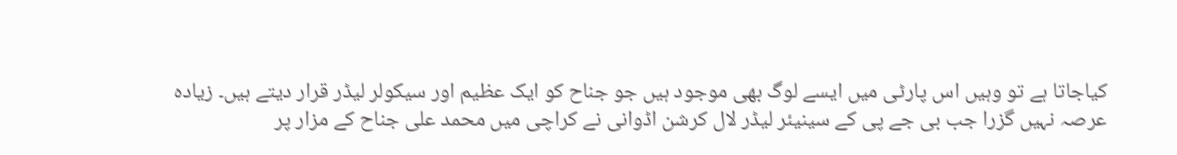کیاجاتا ہے تو وہیں اس پارٹی میں ایسے لوگ بھی موجود ہیں جو جناح کو ایک عظیم اور سیکولر لیڈر قرار دیتے ہیں۔ زیادہ عرصہ نہیں گزرا جب بی جے پی کے سینیئر لیڈر لال کرشن اڈوانی نے کراچی میں محمد علی جناح کے مزار پر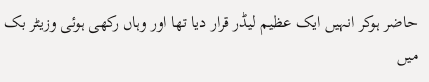حاضر ہوکر انہیں ایک عظیم لیڈر قرار دیا تھا اور وہاں رکھی ہوئی وزیٹر بک میں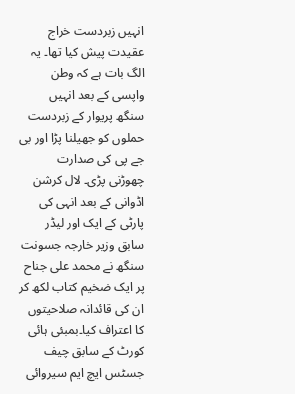انہیں زبردست خراج عقیدت پیش کیا تھا۔ یہ الگ بات ہے کہ وطن واپسی کے بعد انہیں سنگھ پریوار کے زبردست حملوں کو جھیلنا پڑا اور بی جے پی کی صدارت چھوڑنی پڑی۔ لال کرشن اڈوانی کے بعد انہی کی پارٹی کے ایک اور لیڈر سابق وزیر خارجہ جسونت سنگھ نے محمد علی جناح پر ایک ضخیم کتاب لکھ کر ان کی قائدانہ صلاحیتوں کا اعتراف کیا۔بمبئی ہائی کورٹ کے سابق چیف جسٹس ایچ ایم سیروائی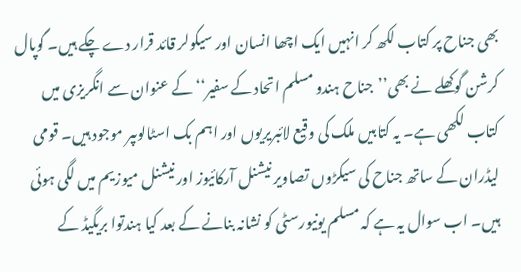بھی جناح پر کتاب لکھ کر انہیں ایک اچھا انسان اور سیکولر قائد قرار دے چکے ہیں۔ گوپال کرشن گوکھلے نے بھی’’جناح ہندو مسلم اتحاد کے سفیر‘‘کے عنوان سے انگریزی میں کتاب لکھی ہے۔ یہ کتابیں ملک کی وقیع لائبریریوں اور اہم بک اسٹالوںپر موجود ہیں۔ قومی لیڈران کے ساتھ جناح کی سیکڑوں تصاویر نیشنل آرکائیوز اور نیشنل میوزیم میں لگی ہوئی ہیں۔ اب سوال یہ ہے کہ مسلم یونیورسٹی کو نشانہ بنانے کے بعد کیا ہندتوا بریگیڈ کے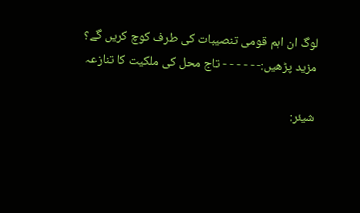لوگ ان اہم قومی تنصیبات کی طرف کوچ کریں گے؟
مزید پڑھیں:- - - - - - تاج محل کی ملکیت کا تنازعہ

شیئر: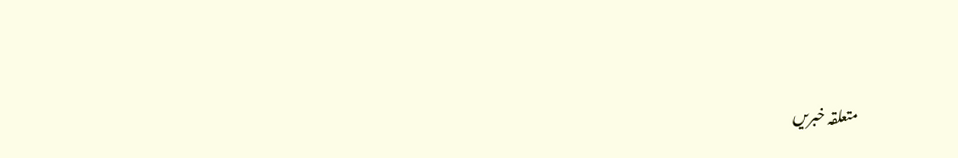متعلقہ خبریں